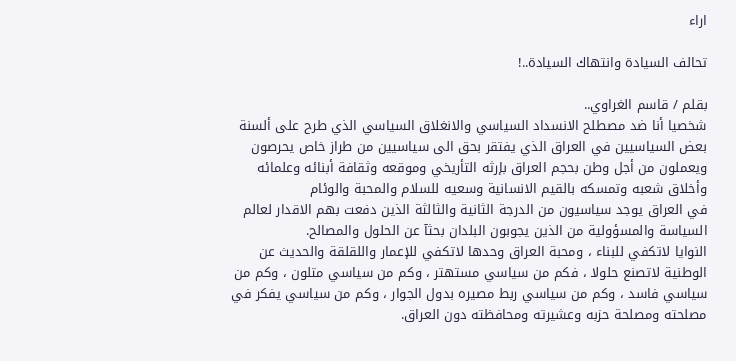اراء

تحالف السيادة وانتهاك السيادة..!

بقلم / قاسم الغراوي..
شخصيا أنا ضد مصطلح الانسداد السياسي والانغلاق السياسي الذي طرح على ألسنة بعض السياسيين في العراق الذي يفتقر بحق الى سياسيين من طراز خاص يحرصون ويعملون من أجل وطن بحجم العراق بإرثه التأريخي وموقعه وثقافة أبنائه وعلمائه وأخلاق شعبه وتمسكه بالقيم الانسانية وسعيه للسلام والمحبة والوئام
في العراق يوجد سياسيون من الدرجة الثانية والثالثة الذين دفعت بهم الاقدار لعالم السياسة والمسؤولية من الذين يجوبون البلدان بحثآ عن الحلول والمصالح.
النوايا لاتكفي للبناء ، ومحبة العراق وحدها لاتكفي للإعمار واللقلقة والحديث عن الوطنية لاتصنع حلولا ، فكم من سياسي مستهتر ، وكم من سياسي متلون ، وكم من سياسي فاسد ، وكم من سياسي ربط مصيره بدول الجوار ، وكم من سياسي يفكر في مصلحته ومصلحة حزبه وعشيرته ومحافظته دون العراق.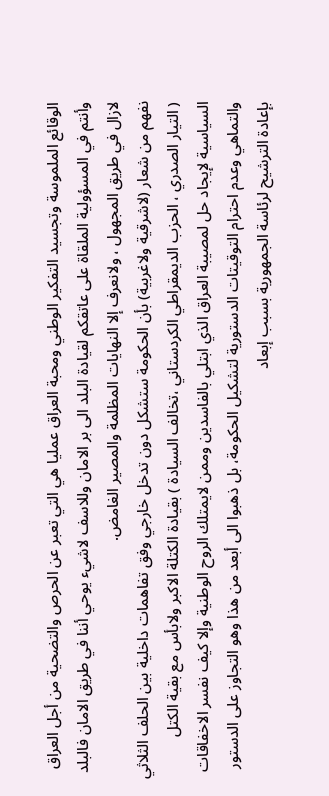الوقائع الملموسة وتجسيد التفكير الوطني ومحبة العراق عمليا هي التي تعبر عن الحرص والتضحية من أجل العراق وأنتم في المسؤولية الملقاة على عاتقكم لقيادة البلد الى بر الامان وللاسف لاشيء يوحي أننا في طريق الامان فالبلد لازال في طريق المجهول ، ولانعرف إلا النهايات المظلمة والمصير الغامض.
نفهم من شعار (لاشرقية ولاغربية) بأن الحكومة ستشكل دون تدخل خارجي وفق تفاهمات داخلية بين الحلف الثلاثي ( التيار الصدري ، الحزب الديمقراطي الكردستاني ،تخالف السيادة ) بقيادة الكتلة الاكبر ولابأس مع بقية الكتل السياسية لإيجاد حل لمصيبة العراق الذي ابتلي بالفاسدين وممن لايمتلك الروح الوطنية وإلا كيف نفسر الاخفاقات والتماهي وعدم احترام التوقيتات الدستورية لتشكيل الحكومة، بل ذهبوا الى أبعد من هذا وهو التجاوز على الدستور بإعادة الترشيح لرئاسة الجمهورية بسبب إبعاد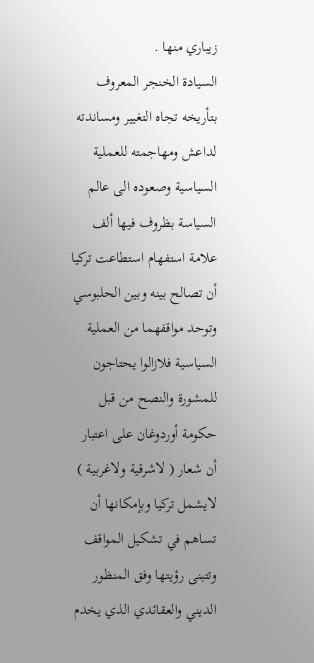زيباري منها .
السيادة الخنجر المعروف بتأريخه تجاه التغيير ومساندته لداعش ومهاجمته للعملية السياسية وصعوده الى عالم السياسة بظروف فيها ألف علامة استفهام استطاعت تركيا أن تصالح بينه وبين الحلبوسي وتوحد مواقفهما من العملية السياسية فلازالوا يحتاجون للمشورة والنصح من قبل حكومة أوردوغان على اعتبار أن شعار ( لاشرقية ولاغربية ) لايشمل تركيا وبإمكانها أن تساهم في تشكيل المواقف وتتبنى رؤيتها وفق المنظور الديني والعقائدي الذي يخدم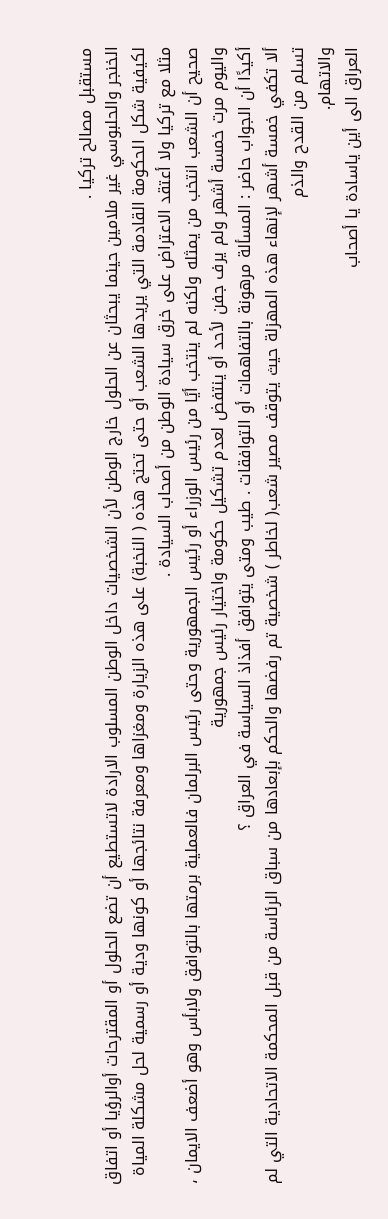مستقبل مصالح تركيا .
الخنجر والحلبوسي غير ملامين حينما يبحثان عن الحلول خارج الوطن لأن الشخصيات داخل الوطن المسلوب الارادة لاتستطيع أن تضع الحلول أو المقترحات أوالرؤيا أو اتفاق لكيفية شكل الحكومة القادمة التي يريدها الشعب أو حتى تحتج هذه ( النخبة) على هذه الزيارة ومغزاها ومعرفة نتائجها أو كونها ودية أو رسمية لحل مشكلة المياة مثلا مع تركيا ولا أعتقد الاعتراض على خرق سيادة الوطن من أصحاب السيادة .
صحيح أن الشعب انتخب من يمثله ولكنه لم ينتخب أيًا من رئيس الوزراء أو رئيس الجمهورية وحتى رئيس البرلمان فالعملية برمتها بالتوافق ولابأس وهو أضعف الايمان ، واليوم مرت خمسة أشهر ولم يرف جفن لأحد أو ينتفض لعدم تشكيل حكومة واختيار رئيس جمهورية
أكيدًا أن الجواب حاضر : المسألة مرهونة بالتفاهمات أو التوافقات . طيب ومتى يتوافق أفذاذ السياسة في العراق ؟
ألا تكفي خمسة أشهر لإنهاء هذه المهزلة حيث يتوقف مصير شعب( لخاطر ) شخصية تم رفضها والحكم بإبعادها من سباق الرئاسة من قبل المحكمة الاتحادية التي لم تسلم من القدح والذم
والاتهام.
العراق الى أين ياسادة يا أصحاب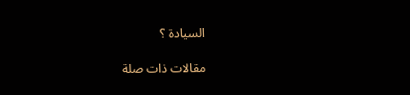السيادة ؟

مقالات ذات صلة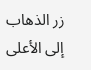زر الذهاب إلى الأعلى